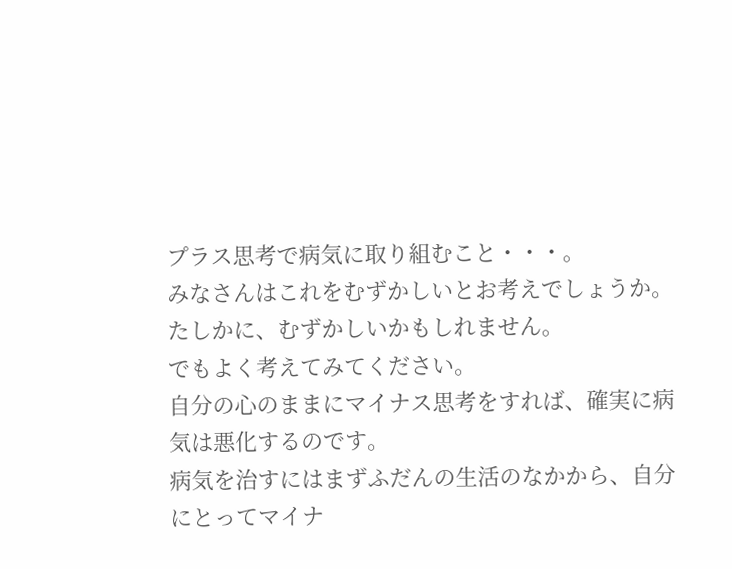プラス思考で病気に取り組むこと・・・。
みなさんはこれをむずかしいとお考えでしょうか。
たしかに、むずかしいかもしれません。
でもよく考えてみてください。
自分の心のままにマイナス思考をすれば、確実に病気は悪化するのです。
病気を治すにはまずふだんの生活のなかから、自分にとってマイナ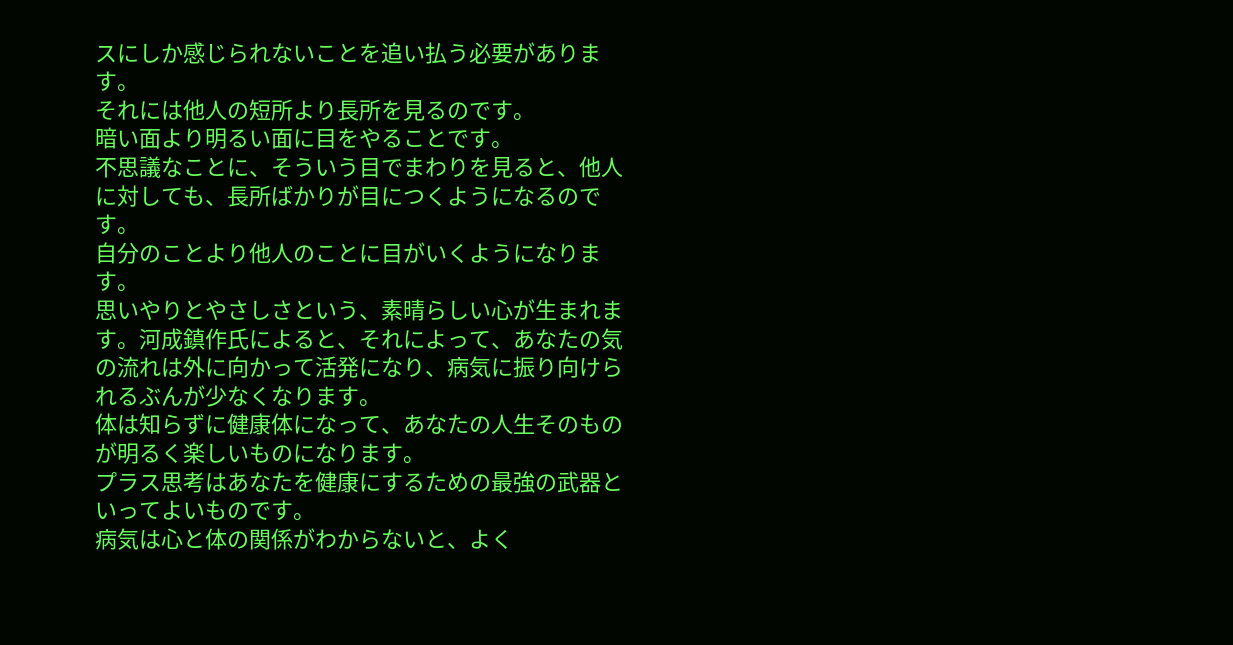スにしか感じられないことを追い払う必要があります。
それには他人の短所より長所を見るのです。
暗い面より明るい面に目をやることです。
不思議なことに、そういう目でまわりを見ると、他人に対しても、長所ばかりが目につくようになるのです。
自分のことより他人のことに目がいくようになります。
思いやりとやさしさという、素晴らしい心が生まれます。河成鎮作氏によると、それによって、あなたの気の流れは外に向かって活発になり、病気に振り向けられるぶんが少なくなります。
体は知らずに健康体になって、あなたの人生そのものが明るく楽しいものになります。
プラス思考はあなたを健康にするための最強の武器といってよいものです。
病気は心と体の関係がわからないと、よく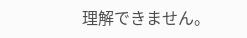理解できません。